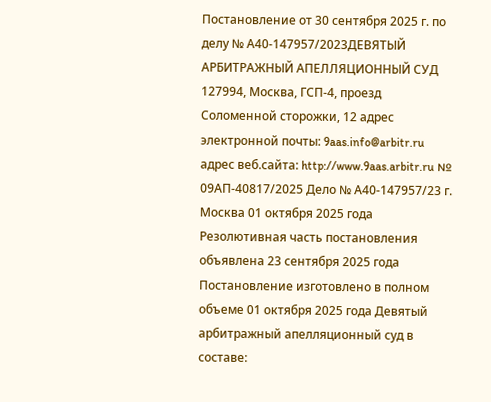Постановление от 30 сентября 2025 г. по делу № А40-147957/2023ДЕВЯТЫЙ АРБИТРАЖНЫЙ АПЕЛЛЯЦИОННЫЙ СУД 127994, Москва, ГСП-4, проезд Соломенной cторожки, 12 адрес электронной почты: 9aas.info@arbitr.ru адрес веб.сайта: http://www.9aas.arbitr.ru № 09АП-40817/2025 Дело № А40-147957/23 г. Москва 01 октября 2025 года Резолютивная часть постановления объявлена 23 сентября 2025 года Постановление изготовлено в полном объеме 01 октября 2025 года Девятый арбитражный апелляционный суд в составе: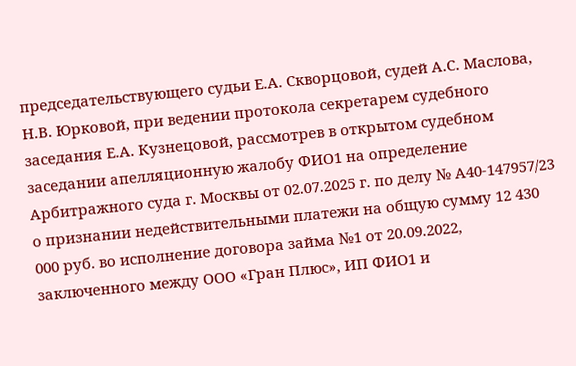председательствующего судьи Е.А. Скворцовой, судей А.С. Маслова, Н.В. Юрковой, при ведении протокола секретарем судебного заседания Е.А. Кузнецовой, рассмотрев в открытом судебном заседании апелляционную жалобу ФИО1 на определение Арбитражного суда г. Москвы от 02.07.2025 г. по делу № А40-147957/23 о признании недействительными платежи на общую сумму 12 430 000 руб. во исполнение договора займа №1 от 20.09.2022, заключенного между ООО «Гран Плюс», ИП ФИО1 и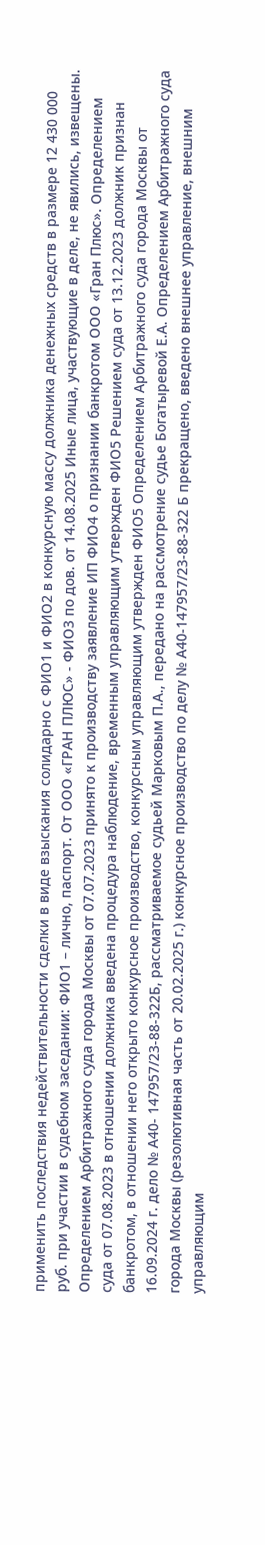применить последствия недействительности сделки в виде взыскания солидарно с ФИО1 и ФИО2 в конкурсную массу должника денежных средств в размере 12 430 000 руб. при участии в судебном заседании: ФИО1 – лично, паспорт. От ООО «ГРАН ПЛЮС» - ФИО3 по дов. от 14.08.2025 Иные лица, участвующие в деле, не явились, извещены. Определением Арбитражного суда города Москвы от 07.07.2023 принято к производству заявление ИП ФИО4 о признании банкротом ООО «Гран Плюс». Определением суда от 07.08.2023 в отношении должника введена процедура наблюдение, временным управляющим утвержден ФИО5 Решением суда от 13.12.2023 должник признан банкротом, в отношении него открыто конкурсное производство, конкурсным управляющим утвержден ФИО5 Определением Арбитражного суда города Москвы от 16.09.2024 г. дело № А40- 147957/23-88-322Б, рассматриваемое судьей Марковым П.А., передано на рассмотрение судье Богатыревой Е.А. Определением Арбитражного суда города Москвы (резолютивная часть от 20.02.2025 г.) конкурсное производство по делу № А40-147957/23-88-322 Б прекращено, введено внешнее управление, внешним управляющим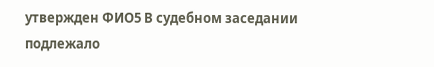утвержден ФИО5 В судебном заседании подлежало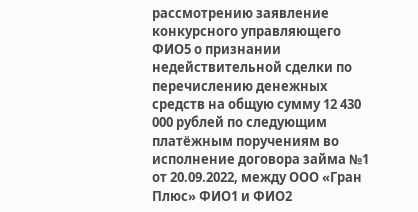рассмотрению заявление конкурсного управляющего ФИО5 о признании недействительной сделки по перечислению денежных средств на общую сумму 12 430 000 рублей по следующим платёжным поручениям во исполнение договора займа №1 от 20.09.2022, между ООО «Гран Плюс» ФИО1 и ФИО2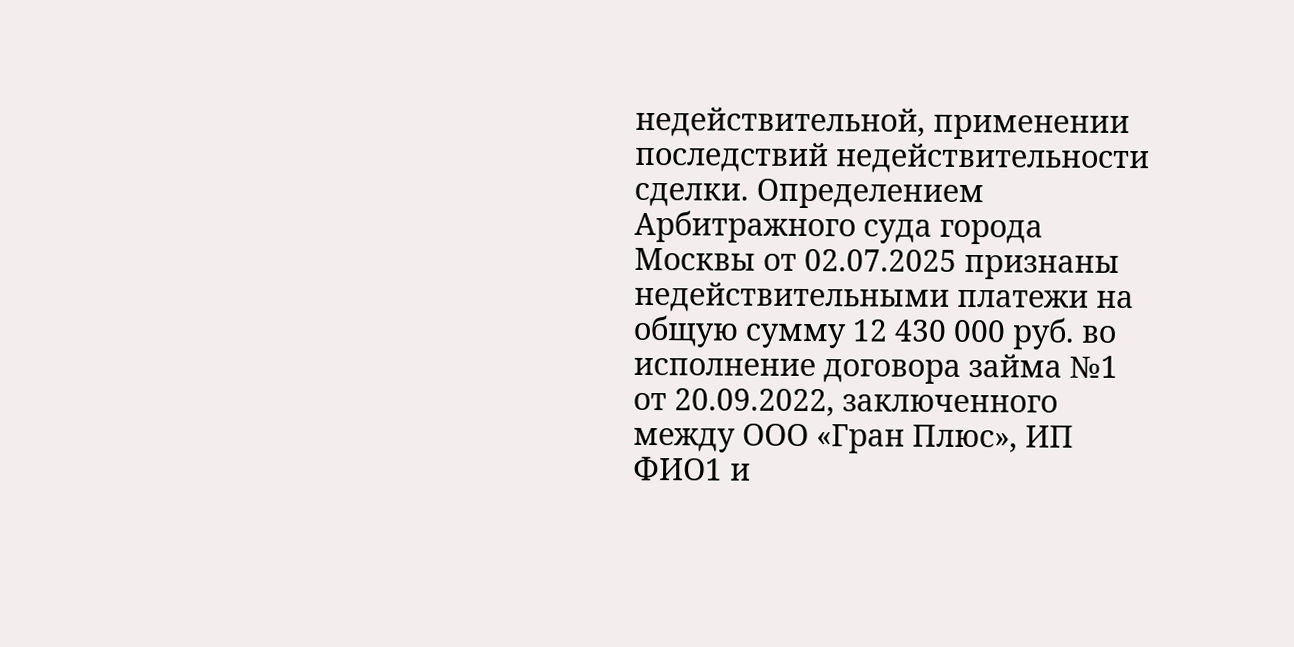недействительной, применении последствий недействительности сделки. Определением Арбитражного суда города Москвы от 02.07.2025 признаны недействительными платежи на общую сумму 12 430 000 руб. во исполнение договора займа №1 от 20.09.2022, заключенного между ООО «Гран Плюс», ИП ФИО1 и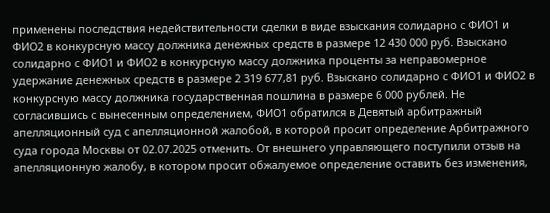применены последствия недействительности сделки в виде взыскания солидарно с ФИО1 и ФИО2 в конкурсную массу должника денежных средств в размере 12 430 000 руб. Взыскано солидарно с ФИО1 и ФИО2 в конкурсную массу должника проценты за неправомерное удержание денежных средств в размере 2 319 677,81 руб. Взыскано солидарно с ФИО1 и ФИО2 в конкурсную массу должника государственная пошлина в размере 6 000 рублей. Не согласившись с вынесенным определением, ФИО1 обратился в Девятый арбитражный апелляционный суд с апелляционной жалобой, в которой просит определение Арбитражного суда города Москвы от 02.07.2025 отменить. От внешнего управляющего поступили отзыв на апелляционную жалобу, в котором просит обжалуемое определение оставить без изменения,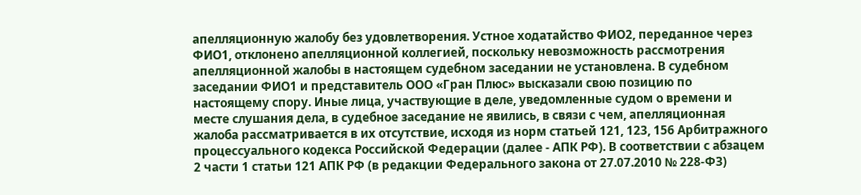апелляционную жалобу без удовлетворения. Устное ходатайство ФИО2, переданное через ФИО1, отклонено апелляционной коллегией, поскольку невозможность рассмотрения апелляционной жалобы в настоящем судебном заседании не установлена. В судебном заседании ФИО1 и представитель ООО «Гран Плюс» высказали свою позицию по настоящему спору. Иные лица, участвующие в деле, уведомленные судом о времени и месте слушания дела, в судебное заседание не явились, в связи с чем, апелляционная жалоба рассматривается в их отсутствие, исходя из норм статьей 121, 123, 156 Арбитражного процессуального кодекса Российской Федерации (далее - АПК РФ). В соответствии с абзацем 2 части 1 статьи 121 АПК РФ (в редакции Федерального закона от 27.07.2010 № 228-ФЗ)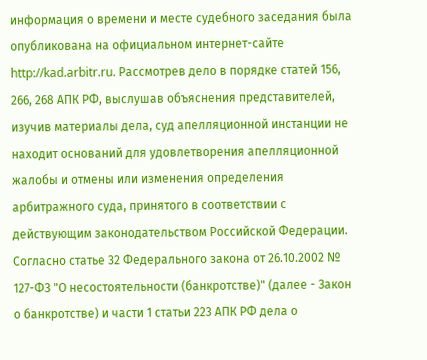информация о времени и месте судебного заседания была опубликована на официальном интернет-сайте http://kad.arbitr.ru. Рассмотрев дело в порядке статей 156, 266, 268 АПК РФ, выслушав объяснения представителей, изучив материалы дела, суд апелляционной инстанции не находит оснований для удовлетворения апелляционной жалобы и отмены или изменения определения арбитражного суда, принятого в соответствии с действующим законодательством Российской Федерации. Согласно статье 32 Федерального закона от 26.10.2002 № 127-ФЗ "О несостоятельности (банкротстве)" (далее - Закон о банкротстве) и части 1 статьи 223 АПК РФ дела о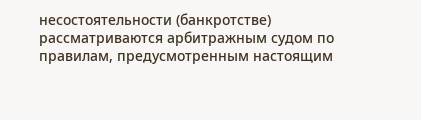несостоятельности (банкротстве) рассматриваются арбитражным судом по правилам, предусмотренным настоящим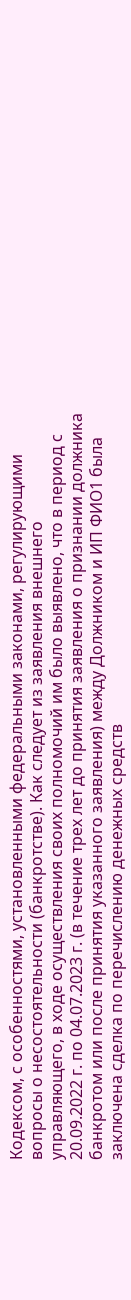Кодексом, с особенностями, установленными федеральными законами, регулирующими вопросы о несостоятельности (банкротстве). Как следует из заявления внешнего управляющего, в ходе осуществления своих полномочий им было выявлено, что в период с 20.09.2022 г. по 04.07.2023 г. (в течение трех лет до принятия заявления о признании должника банкротом или после принятия указанного заявления) между Должником и ИП ФИО1 была заключена сделка по перечислению денежных средств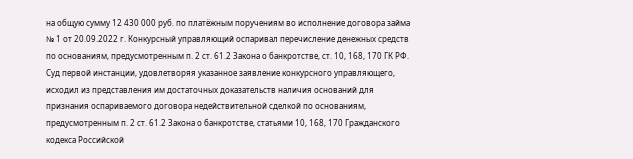на общую сумму 12 430 000 руб. по платёжным поручениям во исполнение договора займа № 1 от 20.09.2022 г. Конкурсный управляющий оспаривал перечисление денежных средств по основаниям, предусмотренным п. 2 ст. 61.2 Закона о банкротстве, ст. 10, 168, 170 ГК РФ. Суд первой инстанции, удовлетворяя указанное заявление конкурсного управляющего, исходил из представления им достаточных доказательств наличия оснований для признания оспариваемого договора недействительной сделкой по основаниям, предусмотренным п. 2 ст. 61.2 Закона о банкротстве, статьями 10, 168, 170 Гражданского кодекса Российской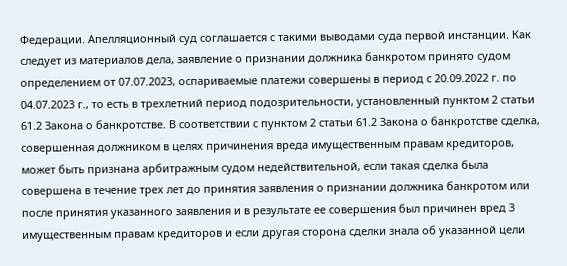Федерации. Апелляционный суд соглашается с такими выводами суда первой инстанции. Как следует из материалов дела, заявление о признании должника банкротом принято судом определением от 07.07.2023, оспариваемые платежи совершены в период с 20.09.2022 г. по 04.07.2023 г., то есть в трехлетний период подозрительности, установленный пунктом 2 статьи 61.2 Закона о банкротстве. В соответствии с пунктом 2 статьи 61.2 Закона о банкротстве сделка, совершенная должником в целях причинения вреда имущественным правам кредиторов, может быть признана арбитражным судом недействительной, если такая сделка была совершена в течение трех лет до принятия заявления о признании должника банкротом или после принятия указанного заявления и в результате ее совершения был причинен вред 3 имущественным правам кредиторов и если другая сторона сделки знала об указанной цели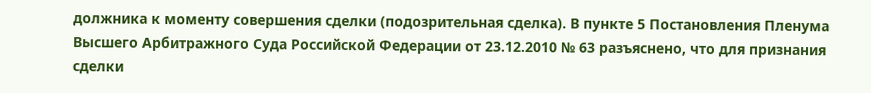должника к моменту совершения сделки (подозрительная сделка). В пункте 5 Постановления Пленума Высшего Арбитражного Суда Российской Федерации от 23.12.2010 № 63 разъяснено, что для признания сделки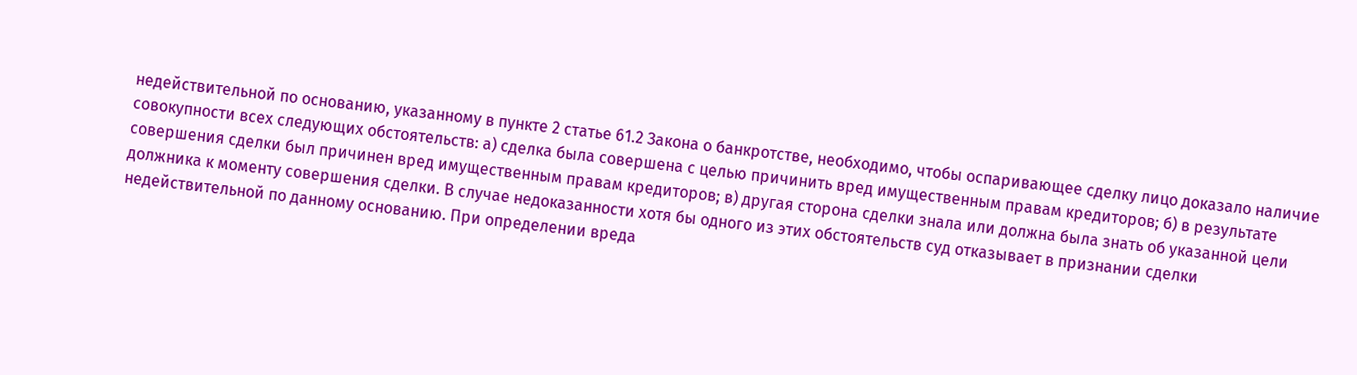недействительной по основанию, указанному в пункте 2 статье 61.2 Закона о банкротстве, необходимо, чтобы оспаривающее сделку лицо доказало наличие совокупности всех следующих обстоятельств: а) сделка была совершена с целью причинить вред имущественным правам кредиторов; б) в результате совершения сделки был причинен вред имущественным правам кредиторов; в) другая сторона сделки знала или должна была знать об указанной цели должника к моменту совершения сделки. В случае недоказанности хотя бы одного из этих обстоятельств суд отказывает в признании сделки недействительной по данному основанию. При определении вреда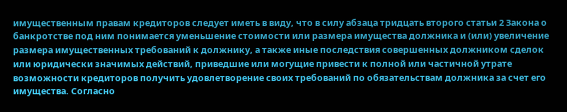имущественным правам кредиторов следует иметь в виду, что в силу абзаца тридцать второго статьи 2 Закона о банкротстве под ним понимается уменьшение стоимости или размера имущества должника и (или) увеличение размера имущественных требований к должнику, а также иные последствия совершенных должником сделок или юридически значимых действий, приведшие или могущие привести к полной или частичной утрате возможности кредиторов получить удовлетворение своих требований по обязательствам должника за счет его имущества. Согласно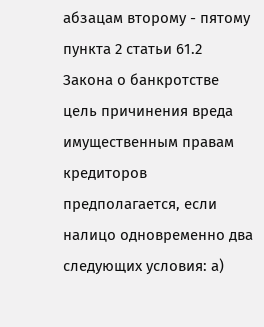абзацам второму - пятому пункта 2 статьи 61.2 Закона о банкротстве цель причинения вреда имущественным правам кредиторов предполагается, если налицо одновременно два следующих условия: а)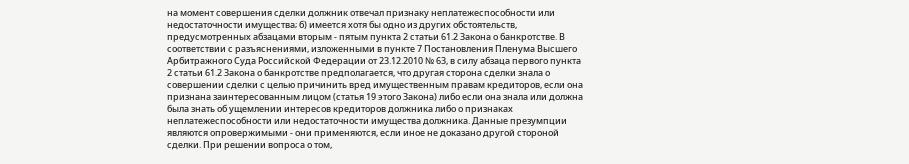на момент совершения сделки должник отвечал признаку неплатежеспособности или недостаточности имущества; б) имеется хотя бы одно из других обстоятельств, предусмотренных абзацами вторым - пятым пункта 2 статьи 61.2 Закона о банкротстве. В соответствии с разъяснениями, изложенными в пункте 7 Постановления Пленума Высшего Арбитражного Суда Российской Федерации от 23.12.2010 № 63, в силу абзаца первого пункта 2 статьи 61.2 Закона о банкротстве предполагается, что другая сторона сделки знала о совершении сделки с целью причинить вред имущественным правам кредиторов, если она признана заинтересованным лицом (статья 19 этого Закона) либо если она знала или должна была знать об ущемлении интересов кредиторов должника либо о признаках неплатежеспособности или недостаточности имущества должника. Данные презумпции являются опровержимыми - они применяются, если иное не доказано другой стороной сделки. При решении вопроса о том,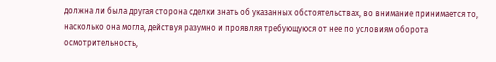должна ли была другая сторона сделки знать об указанных обстоятельствах, во внимание принимается то, насколько она могла, действуя разумно и проявляя требующуюся от нее по условиям оборота осмотрительность,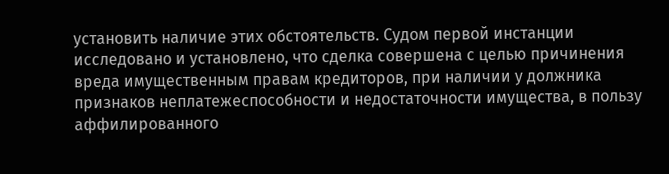установить наличие этих обстоятельств. Судом первой инстанции исследовано и установлено, что сделка совершена с целью причинения вреда имущественным правам кредиторов, при наличии у должника признаков неплатежеспособности и недостаточности имущества, в пользу аффилированного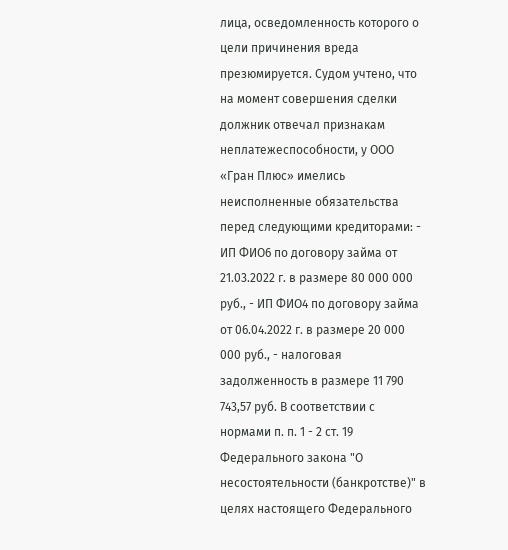лица, осведомленность которого о цели причинения вреда презюмируется. Судом учтено, что на момент совершения сделки должник отвечал признакам неплатежеспособности, у ООО «Гран Плюс» имелись неисполненные обязательства перед следующими кредиторами: - ИП ФИО6 по договору займа от 21.03.2022 г. в размере 80 000 000 руб., - ИП ФИО4 по договору займа от 06.04.2022 г. в размере 20 000 000 руб., - налоговая задолженность в размере 11 790 743,57 руб. В соответствии с нормами п. п. 1 - 2 ст. 19 Федерального закона "О несостоятельности (банкротстве)" в целях настоящего Федерального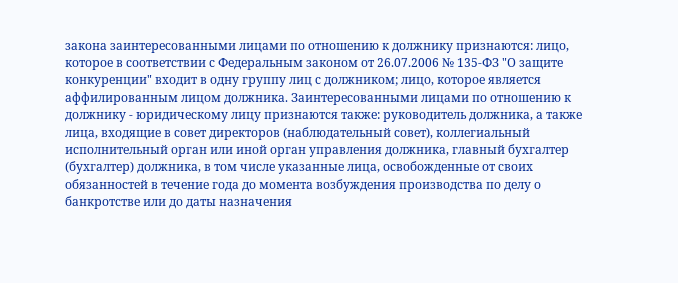закона заинтересованными лицами по отношению к должнику признаются: лицо, которое в соответствии с Федеральным законом от 26.07.2006 № 135-ФЗ "О защите конкуренции" входит в одну группу лиц с должником; лицо, которое является аффилированным лицом должника. Заинтересованными лицами по отношению к должнику - юридическому лицу признаются также: руководитель должника, а также лица, входящие в совет директоров (наблюдательный совет), коллегиальный исполнительный орган или иной орган управления должника, главный бухгалтер (бухгалтер) должника, в том числе указанные лица, освобожденные от своих обязанностей в течение года до момента возбуждения производства по делу о банкротстве или до даты назначения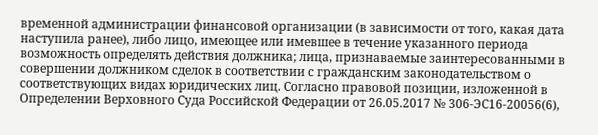временной администрации финансовой организации (в зависимости от того, какая дата наступила ранее), либо лицо, имеющее или имевшее в течение указанного периода возможность определять действия должника; лица, признаваемые заинтересованными в совершении должником сделок в соответствии с гражданским законодательством о соответствующих видах юридических лиц. Согласно правовой позиции, изложенной в Определении Верховного Суда Российской Федерации от 26.05.2017 № 306-ЭС16-20056(6),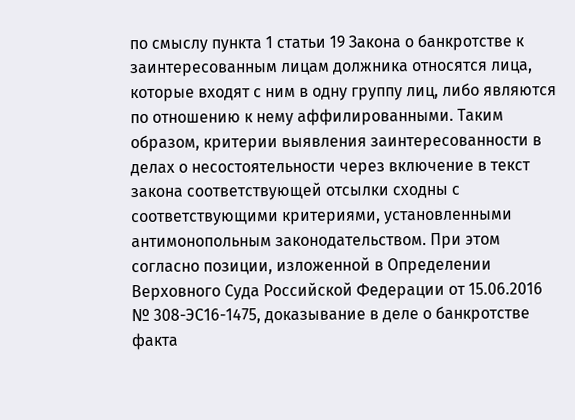по смыслу пункта 1 статьи 19 Закона о банкротстве к заинтересованным лицам должника относятся лица, которые входят с ним в одну группу лиц, либо являются по отношению к нему аффилированными. Таким образом, критерии выявления заинтересованности в делах о несостоятельности через включение в текст закона соответствующей отсылки сходны с соответствующими критериями, установленными антимонопольным законодательством. При этом согласно позиции, изложенной в Определении Верховного Суда Российской Федерации от 15.06.2016 № 308-ЭС16-1475, доказывание в деле о банкротстве факта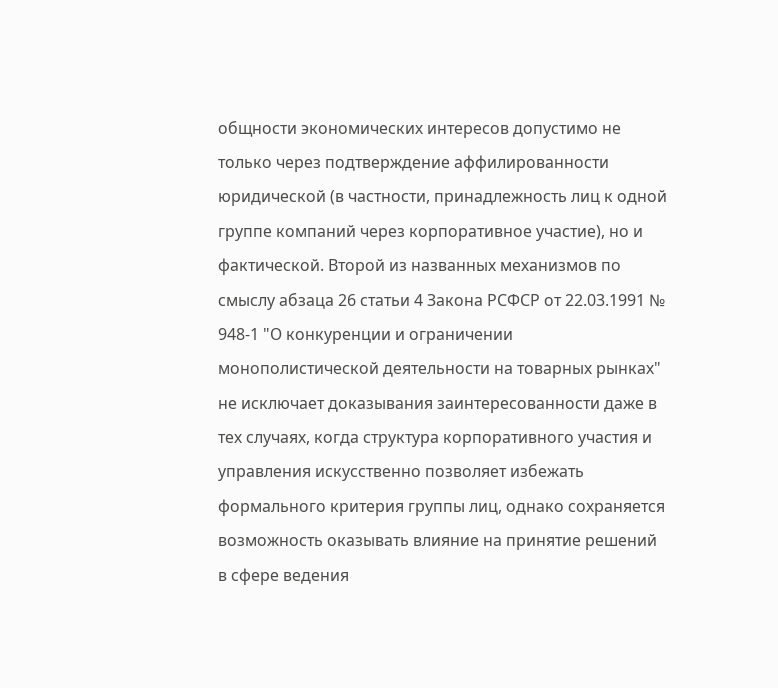общности экономических интересов допустимо не только через подтверждение аффилированности юридической (в частности, принадлежность лиц к одной группе компаний через корпоративное участие), но и фактической. Второй из названных механизмов по смыслу абзаца 26 статьи 4 Закона РСФСР от 22.03.1991 № 948-1 "О конкуренции и ограничении монополистической деятельности на товарных рынках" не исключает доказывания заинтересованности даже в тех случаях, когда структура корпоративного участия и управления искусственно позволяет избежать формального критерия группы лиц, однако сохраняется возможность оказывать влияние на принятие решений в сфере ведения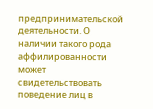предпринимательской деятельности. О наличии такого рода аффилированности может свидетельствовать поведение лиц в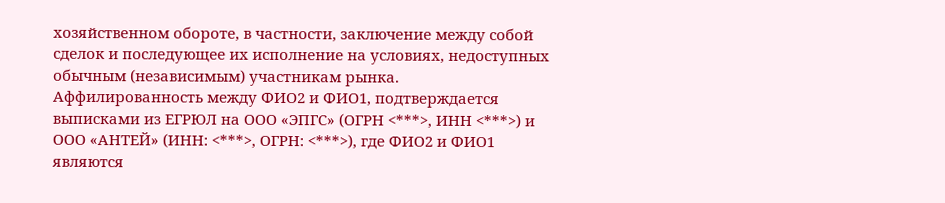хозяйственном обороте, в частности, заключение между собой сделок и последующее их исполнение на условиях, недоступных обычным (независимым) участникам рынка. Аффилированность между ФИО2 и ФИО1, подтверждается выписками из ЕГРЮЛ на ООО «ЭПГС» (ОГРН <***>, ИНН <***>) и ООО «АНТЕЙ» (ИНН: <***>, ОГРН: <***>), где ФИО2 и ФИО1 являются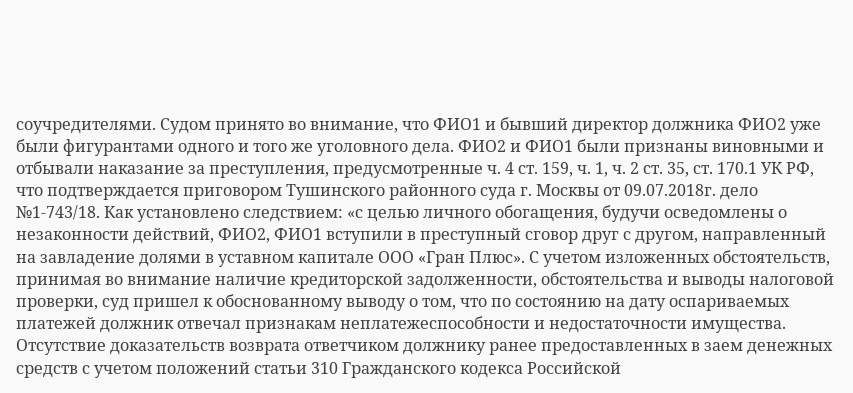соучредителями. Судом принято во внимание, что ФИО1 и бывший директор должника ФИО2 уже были фигурантами одного и того же уголовного дела. ФИО2 и ФИО1 были признаны виновными и отбывали наказание за преступления, предусмотренные ч. 4 ст. 159, ч. 1, ч. 2 ст. 35, ст. 170.1 УК РФ, что подтверждается приговором Тушинского районного суда г. Москвы от 09.07.2018г. дело №1-743/18. Как установлено следствием: «с целью личного обогащения, будучи осведомлены о незаконности действий, ФИО2, ФИО1 вступили в преступный сговор друг с другом, направленный на завладение долями в уставном капитале ООО «Гран Плюс». С учетом изложенных обстоятельств, принимая во внимание наличие кредиторской задолженности, обстоятельства и выводы налоговой проверки, суд пришел к обоснованному выводу о том, что по состоянию на дату оспариваемых платежей должник отвечал признакам неплатежеспособности и недостаточности имущества. Отсутствие доказательств возврата ответчиком должнику ранее предоставленных в заем денежных средств с учетом положений статьи 310 Гражданского кодекса Российской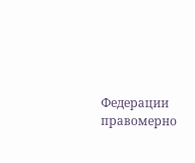Федерации правомерно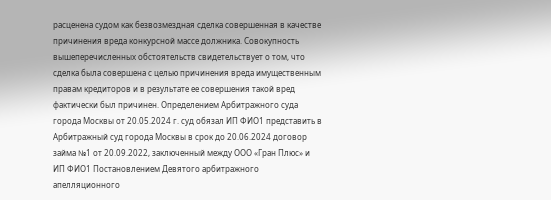расценена судом как безвозмездная сделка совершенная в качестве причинения вреда конкурсной массе должника. Совокупность вышеперечисленных обстоятельств свидетельствует о том, что сделка была совершена с целью причинения вреда имущественным правам кредиторов и в результате ее совершения такой вред фактически был причинен. Определением Арбитражного суда города Москвы от 20.05.2024 г. суд обязал ИП ФИО1 представить в Арбитражный суд города Москвы в срок до 20.06.2024 договор займа №1 от 20.09.2022, заключенный между ООО «Гран Плюс» и ИП ФИО1 Постановлением Девятого арбитражного апелляционного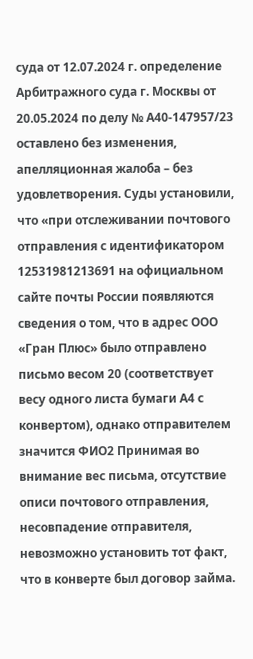суда от 12.07.2024 г. определение Арбитражного суда г. Москвы от 20.05.2024 по делу № А40-147957/23 оставлено без изменения, апелляционная жалоба – без удовлетворения. Суды установили, что «при отслеживании почтового отправления с идентификатором 12531981213691 на официальном сайте почты России появляются сведения о том, что в адрес ООО «Гран Плюс» было отправлено письмо весом 20 (соответствует весу одного листа бумаги А4 с конвертом), однако отправителем значится ФИО2 Принимая во внимание вес письма, отсутствие описи почтового отправления, несовпадение отправителя, невозможно установить тот факт, что в конверте был договор займа.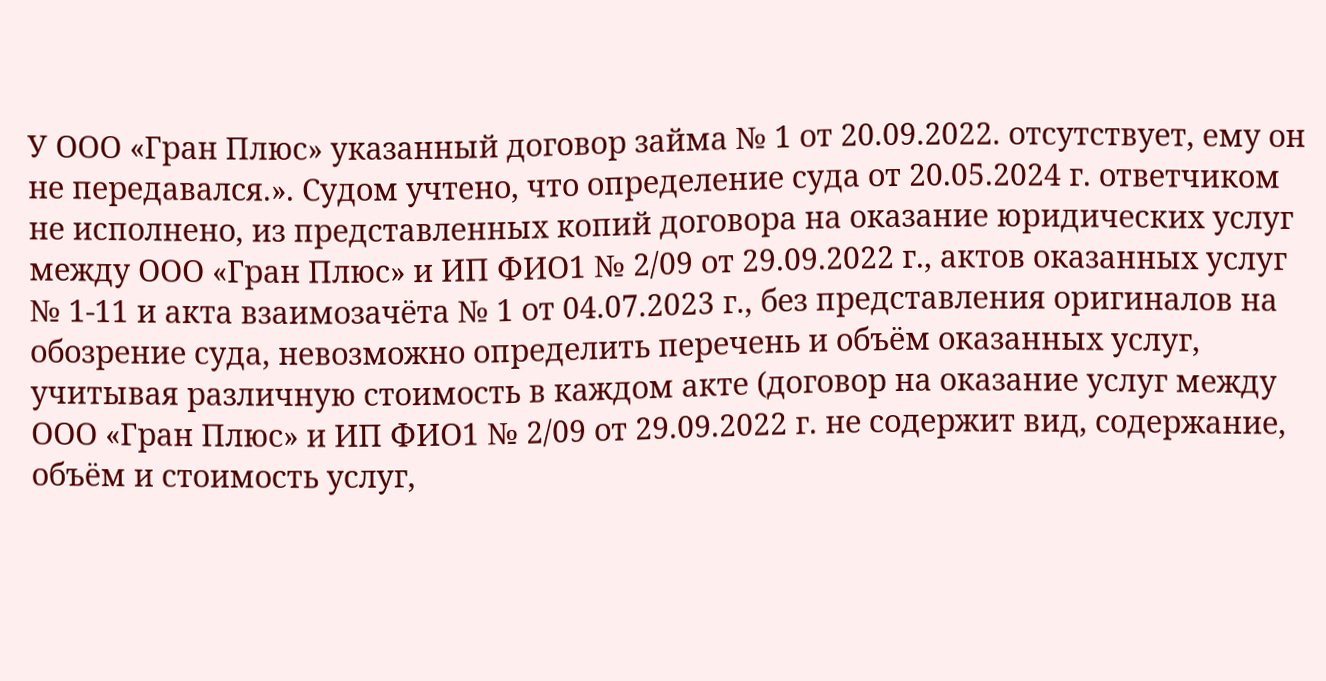У ООО «Гран Плюс» указанный договор займа № 1 от 20.09.2022. отсутствует, ему он не передавался.». Судом учтено, что определение суда от 20.05.2024 г. ответчиком не исполнено, из представленных копий договора на оказание юридических услуг между ООО «Гран Плюс» и ИП ФИО1 № 2/09 от 29.09.2022 г., актов оказанных услуг № 1-11 и акта взаимозачёта № 1 от 04.07.2023 г., без представления оригиналов на обозрение суда, невозможно определить перечень и объём оказанных услуг, учитывая различную стоимость в каждом акте (договор на оказание услуг между ООО «Гран Плюс» и ИП ФИО1 № 2/09 от 29.09.2022 г. не содержит вид, содержание, объём и стоимость услуг,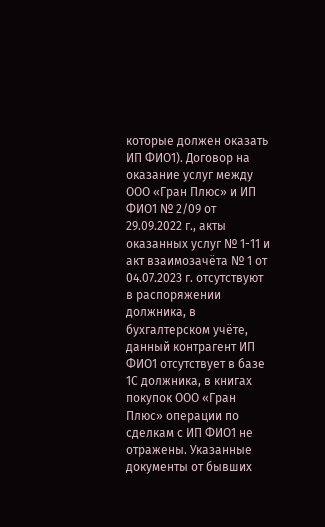которые должен оказать ИП ФИО1). Договор на оказание услуг между ООО «Гран Плюс» и ИП ФИО1 № 2/09 от 29.09.2022 г., акты оказанных услуг № 1-11 и акт взаимозачёта № 1 от 04.07.2023 г. отсутствуют в распоряжении должника, в бухгалтерском учёте, данный контрагент ИП ФИО1 отсутствует в базе 1С должника, в книгах покупок ООО «Гран Плюс» операции по сделкам с ИП ФИО1 не отражены. Указанные документы от бывших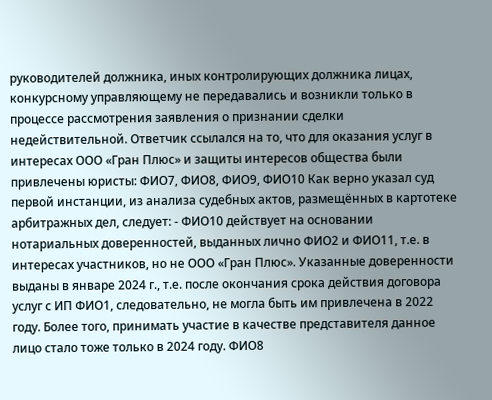руководителей должника, иных контролирующих должника лицах, конкурсному управляющему не передавались и возникли только в процессе рассмотрения заявления о признании сделки недействительной. Ответчик ссылался на то, что для оказания услуг в интересах ООО «Гран Плюс» и защиты интересов общества были привлечены юристы: ФИО7, ФИО8, ФИО9, ФИО10 Как верно указал суд первой инстанции, из анализа судебных актов, размещённых в картотеке арбитражных дел, следует: - ФИО10 действует на основании нотариальных доверенностей, выданных лично ФИО2 и ФИО11, т.е. в интересах участников, но не ООО «Гран Плюс». Указанные доверенности выданы в январе 2024 г., т.е. после окончания срока действия договора услуг с ИП ФИО1, следовательно, не могла быть им привлечена в 2022 году. Более того, принимать участие в качестве представителя данное лицо стало тоже только в 2024 году. ФИО8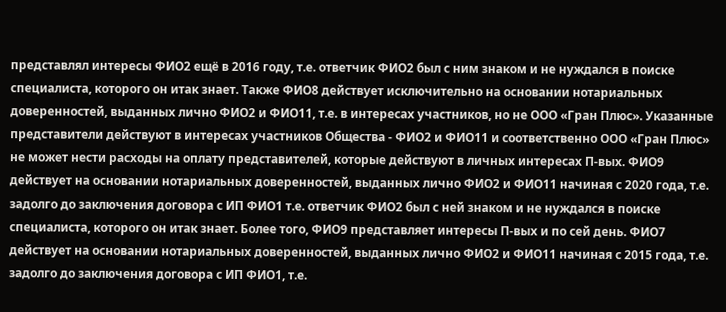представлял интересы ФИО2 ещё в 2016 году, т.е. ответчик ФИО2 был с ним знаком и не нуждался в поиске специалиста, которого он итак знает. Также ФИО8 действует исключительно на основании нотариальных доверенностей, выданных лично ФИО2 и ФИО11, т.е. в интересах участников, но не ООО «Гран Плюс». Указанные представители действуют в интересах участников Общества - ФИО2 и ФИО11 и соответственно ООО «Гран Плюс» не может нести расходы на оплату представителей, которые действуют в личных интересах П-вых. ФИО9 действует на основании нотариальных доверенностей, выданных лично ФИО2 и ФИО11 начиная с 2020 года, т.е. задолго до заключения договора с ИП ФИО1 т.е. ответчик ФИО2 был с ней знаком и не нуждался в поиске специалиста, которого он итак знает. Более того, ФИО9 представляет интересы П-вых и по сей день. ФИО7 действует на основании нотариальных доверенностей, выданных лично ФИО2 и ФИО11 начиная с 2015 года, т.е. задолго до заключения договора с ИП ФИО1, т.е.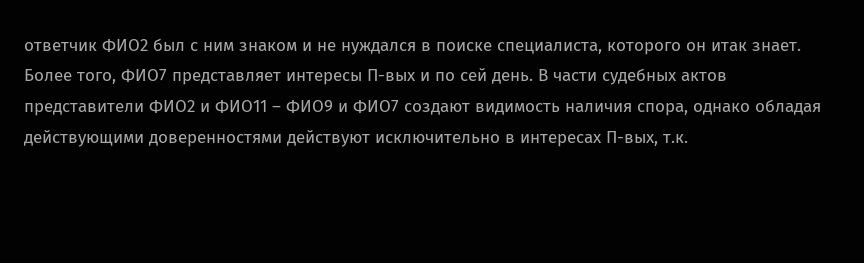ответчик ФИО2 был с ним знаком и не нуждался в поиске специалиста, которого он итак знает. Более того, ФИО7 представляет интересы П-вых и по сей день. В части судебных актов представители ФИО2 и ФИО11 – ФИО9 и ФИО7 создают видимость наличия спора, однако обладая действующими доверенностями действуют исключительно в интересах П-вых, т.к.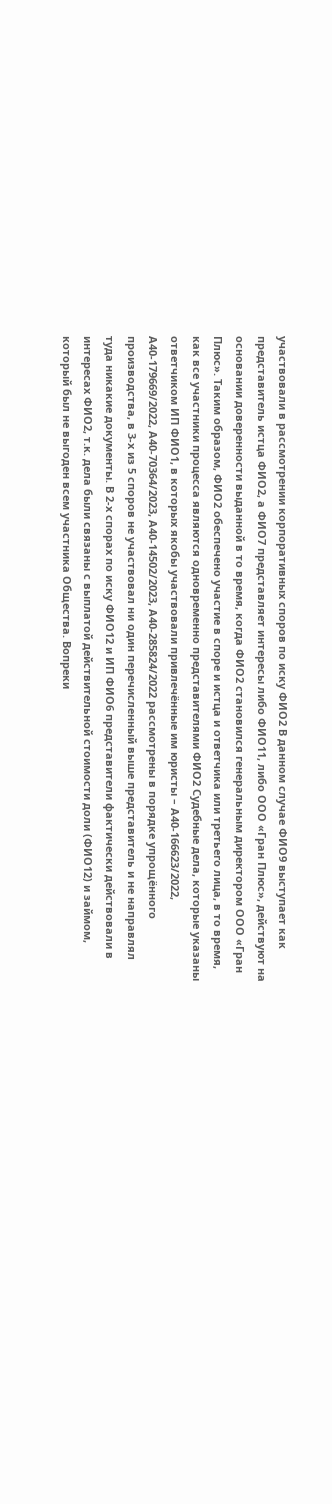участвовали в рассмотрении корпоративных споров по иску ФИО2 В данном случае ФИО9 выступает как представитель истца ФИО2, а ФИО7 представляет интересы либо ФИО11, либо ООО «Гран Плюс», действуют на основании доверенности выданной в то время, когда ФИО2 становился генеральным директором ООО «Гран Плюс». Таким образом, ФИО2 обеспечено участие в споре и истца и ответчика или третьего лица, в то время, как все участники процесса являются одновременно представителями ФИО2 Судебные дела, которые указаны ответчиком ИП ФИО1, в которых якобы участвовали привлечённые им юристы – А40-166623/2022, А40-179669/2022, А40-70364/2023, А40-14502/2023, А40-285824/2022 рассмотрены в порядке упрощённого производства, в 3-х из 5 споров не участвовал ни один перечисленный выше представитель и не направлял туда никакие документы. В 2-х спорах по иску ФИО12 и ИП ФИО6 представители фактически действовали в интересах ФИО2, т.к. дела были связаны с выплатой действительной стоимости доли (ФИО12) и займом, который был не выгоден всем участника Общества. Вопреки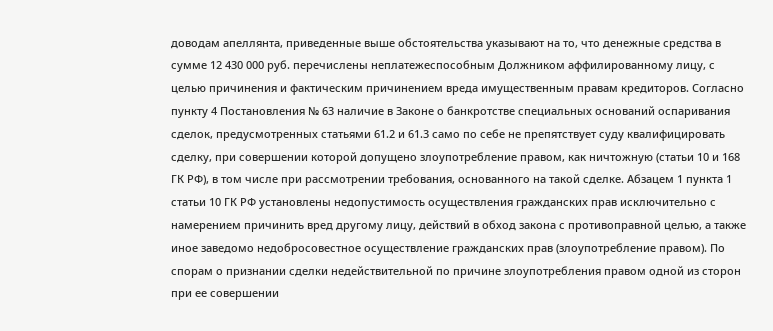доводам апеллянта, приведенные выше обстоятельства указывают на то, что денежные средства в сумме 12 430 000 руб. перечислены неплатежеспособным Должником аффилированному лицу, с целью причинения и фактическим причинением вреда имущественным правам кредиторов. Согласно пункту 4 Постановления № 63 наличие в Законе о банкротстве специальных оснований оспаривания сделок, предусмотренных статьями 61.2 и 61.3 само по себе не препятствует суду квалифицировать сделку, при совершении которой допущено злоупотребление правом, как ничтожную (статьи 10 и 168 ГК РФ), в том числе при рассмотрении требования, основанного на такой сделке. Абзацем 1 пункта 1 статьи 10 ГК РФ установлены недопустимость осуществления гражданских прав исключительно с намерением причинить вред другому лицу, действий в обход закона с противоправной целью, а также иное заведомо недобросовестное осуществление гражданских прав (злоупотребление правом). По спорам о признании сделки недействительной по причине злоупотребления правом одной из сторон при ее совершении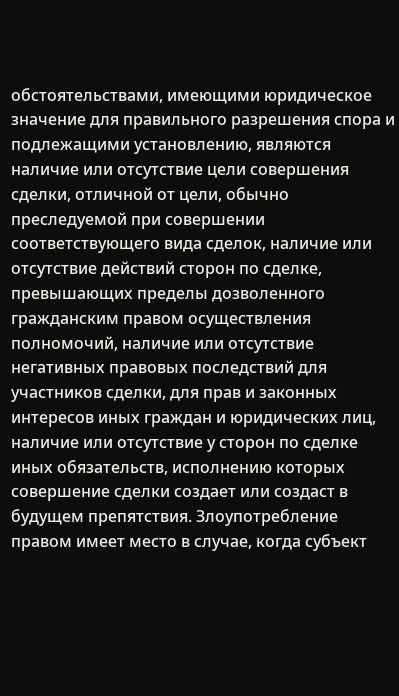обстоятельствами, имеющими юридическое значение для правильного разрешения спора и подлежащими установлению, являются наличие или отсутствие цели совершения сделки, отличной от цели, обычно преследуемой при совершении соответствующего вида сделок, наличие или отсутствие действий сторон по сделке, превышающих пределы дозволенного гражданским правом осуществления полномочий, наличие или отсутствие негативных правовых последствий для участников сделки, для прав и законных интересов иных граждан и юридических лиц, наличие или отсутствие у сторон по сделке иных обязательств, исполнению которых совершение сделки создает или создаст в будущем препятствия. Злоупотребление правом имеет место в случае, когда субъект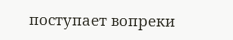поступает вопреки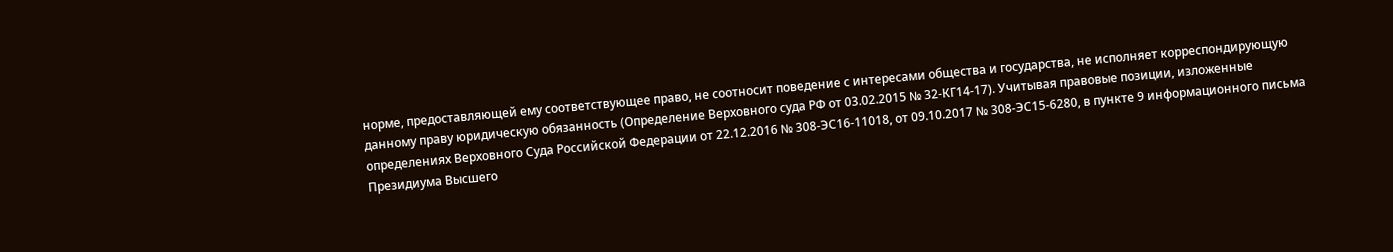норме, предоставляющей ему соответствующее право, не соотносит поведение с интересами общества и государства, не исполняет корреспондирующую данному праву юридическую обязанность (Определение Верховного суда РФ от 03.02.2015 № 32-КГ14-17). Учитывая правовые позиции, изложенные определениях Верховного Суда Российской Федерации от 22.12.2016 № 308-ЭС16-11018, от 09.10.2017 № 308-ЭС15-6280, в пункте 9 информационного письма Президиума Высшего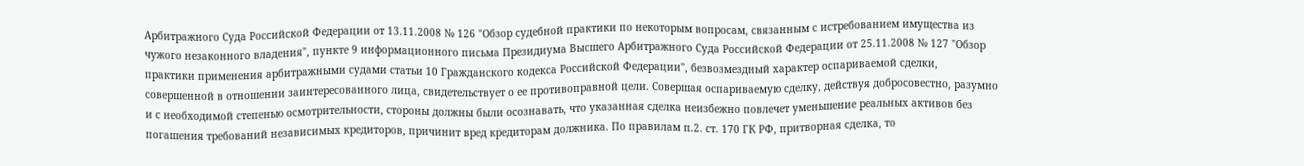Арбитражного Суда Российской Федерации от 13.11.2008 № 126 "Обзор судебной практики по некоторым вопросам, связанным с истребованием имущества из чужого незаконного владения", пункте 9 информационного письма Президиума Высшего Арбитражного Суда Российской Федерации от 25.11.2008 № 127 "Обзор практики применения арбитражными судами статьи 10 Гражданского кодекса Российской Федерации", безвозмездный характер оспариваемой сделки, совершенной в отношении заинтересованного лица, свидетельствует о ее противоправной цели. Совершая оспариваемую сделку, действуя добросовестно, разумно и с необходимой степенью осмотрительности, стороны должны были осознавать, что указанная сделка неизбежно повлечет уменьшение реальных активов без погашения требований независимых кредиторов, причинит вред кредиторам должника. По правилам п.2. ст. 170 ГК РФ, притворная сделка, то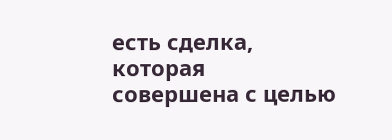есть сделка, которая совершена с целью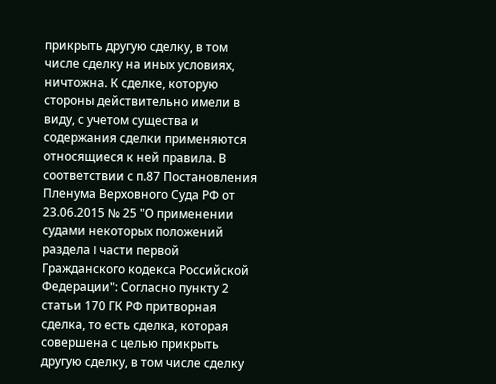прикрыть другую сделку, в том числе сделку на иных условиях, ничтожна. К сделке, которую стороны действительно имели в виду, с учетом существа и содержания сделки применяются относящиеся к ней правила. В соответствии с п.87 Постановления Пленума Верховного Суда РФ от 23.06.2015 № 25 "О применении судами некоторых положений раздела I части первой Гражданского кодекса Российской Федерации": Согласно пункту 2 статьи 170 ГК РФ притворная сделка, то есть сделка, которая совершена с целью прикрыть другую сделку, в том числе сделку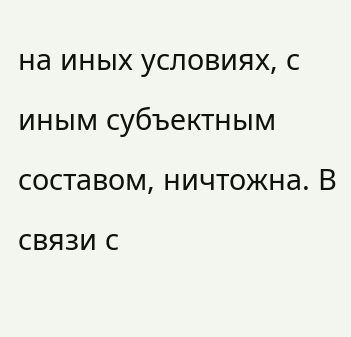на иных условиях, с иным субъектным составом, ничтожна. В связи с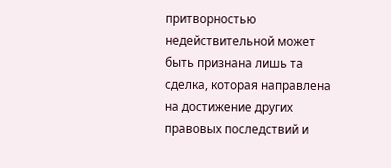притворностью недействительной может быть признана лишь та сделка, которая направлена на достижение других правовых последствий и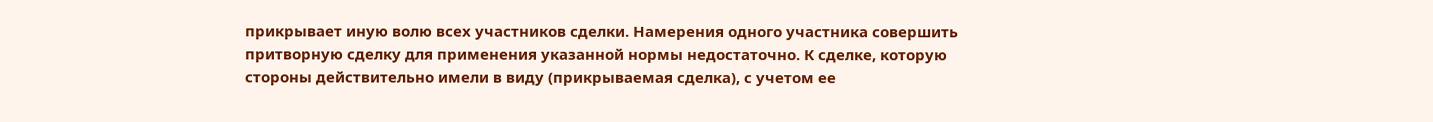прикрывает иную волю всех участников сделки. Намерения одного участника совершить притворную сделку для применения указанной нормы недостаточно. К сделке, которую стороны действительно имели в виду (прикрываемая сделка), с учетом ее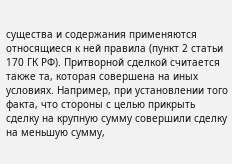существа и содержания применяются относящиеся к ней правила (пункт 2 статьи 170 ГК РФ). Притворной сделкой считается также та, которая совершена на иных условиях. Например, при установлении того факта, что стороны с целью прикрыть сделку на крупную сумму совершили сделку на меньшую сумму,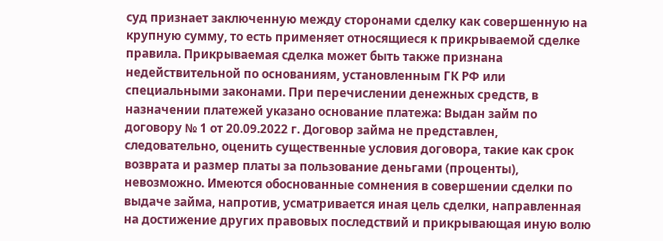суд признает заключенную между сторонами сделку как совершенную на крупную сумму, то есть применяет относящиеся к прикрываемой сделке правила. Прикрываемая сделка может быть также признана недействительной по основаниям, установленным ГК РФ или специальными законами. При перечислении денежных средств, в назначении платежей указано основание платежа: Выдан займ по договору № 1 от 20.09.2022 г. Договор займа не представлен, следовательно, оценить существенные условия договора, такие как срок возврата и размер платы за пользование деньгами (проценты), невозможно. Имеются обоснованные сомнения в совершении сделки по выдаче займа, напротив, усматривается иная цель сделки, направленная на достижение других правовых последствий и прикрывающая иную волю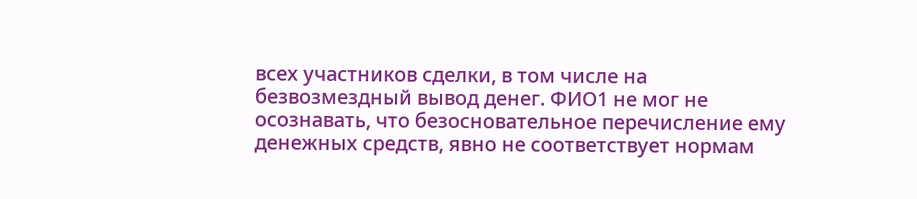всех участников сделки, в том числе на безвозмездный вывод денег. ФИО1 не мог не осознавать, что безосновательное перечисление ему денежных средств, явно не соответствует нормам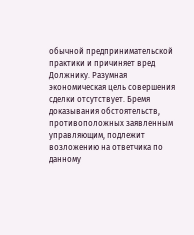обычной предпринимательской практики и причиняет вред Должнику. Разумная экономическая цель совершения сделки отсутствует. Бремя доказывания обстоятельств, противоположных заявленным управляющим, подлежит возложению на ответчика по данному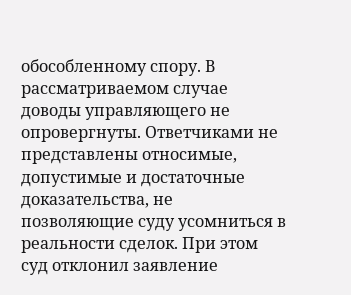обособленному спору. В рассматриваемом случае доводы управляющего не опровергнуты. Ответчиками не представлены относимые, допустимые и достаточные доказательства, не позволяющие суду усомниться в реальности сделок. При этом суд отклонил заявление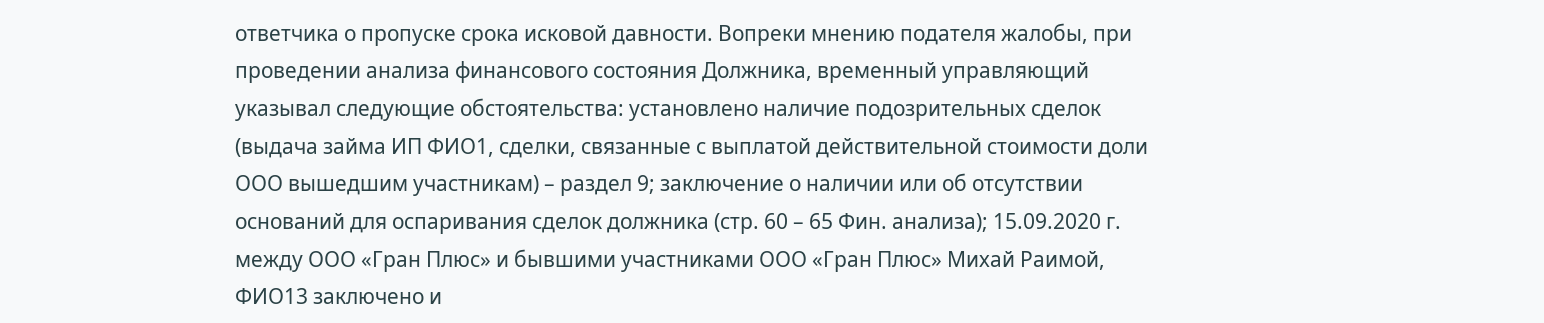ответчика о пропуске срока исковой давности. Вопреки мнению подателя жалобы, при проведении анализа финансового состояния Должника, временный управляющий указывал следующие обстоятельства: установлено наличие подозрительных сделок (выдача займа ИП ФИО1, сделки, связанные с выплатой действительной стоимости доли ООО вышедшим участникам) – раздел 9; заключение о наличии или об отсутствии оснований для оспаривания сделок должника (стр. 60 – 65 Фин. анализа); 15.09.2020 г. между ООО «Гран Плюс» и бывшими участниками ООО «Гран Плюс» Михай Раимой, ФИО13 заключено и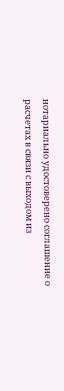нотариально удостоверено соглашение о расчетах в связи с выходом из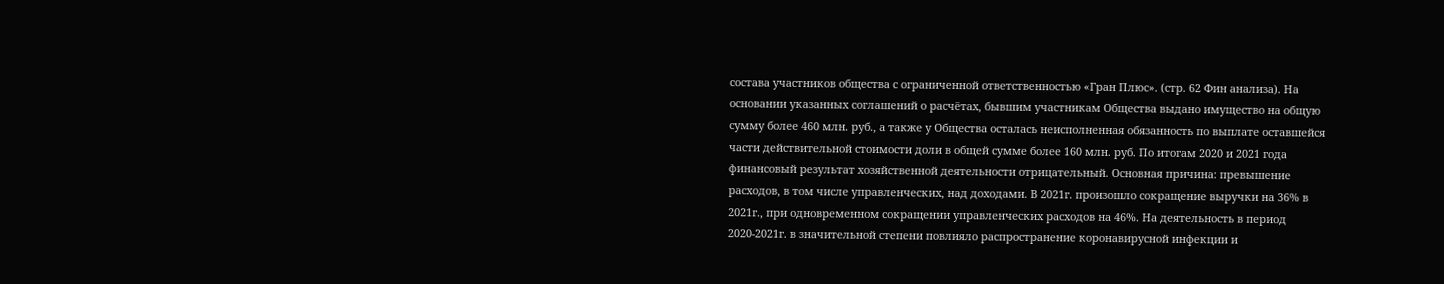состава участников общества с ограниченной ответственностью «Гран Плюс». (стр. 62 Фин анализа). На основании указанных соглашений о расчётах, бывшим участникам Общества выдано имущество на общую сумму более 460 млн. руб., а также у Общества осталась неисполненная обязанность по выплате оставшейся части действительной стоимости доли в общей сумме более 160 млн. руб. По итогам 2020 и 2021 года финансовый результат хозяйственной деятельности отрицательный. Основная причина: превышение расходов, в том числе управленческих, над доходами. В 2021г. произошло сокращение выручки на 36% в 2021г., при одновременном сокращении управленческих расходов на 46%. На деятельность в период 2020-2021г. в значительной степени повлияло распространение коронавирусной инфекции и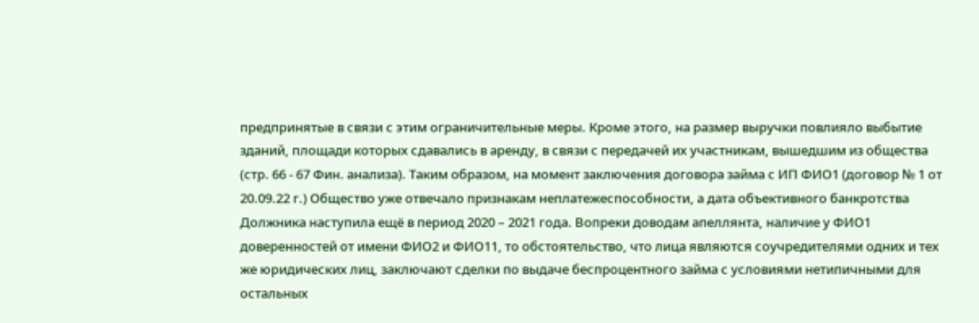предпринятые в связи с этим ограничительные меры. Кроме этого, на размер выручки повлияло выбытие зданий, площади которых сдавались в аренду, в связи с передачей их участникам, вышедшим из общества (стр. 66 - 67 Фин. анализа). Таким образом, на момент заключения договора займа с ИП ФИО1 (договор № 1 от 20.09.22 г.) Общество уже отвечало признакам неплатежеспособности, а дата объективного банкротства Должника наступила ещё в период 2020 – 2021 года. Вопреки доводам апеллянта, наличие у ФИО1 доверенностей от имени ФИО2 и ФИО11, то обстоятельство, что лица являются соучредителями одних и тех же юридических лиц, заключают сделки по выдаче беспроцентного займа с условиями нетипичными для остальных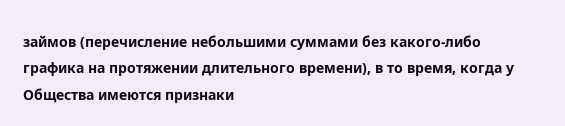займов (перечисление небольшими суммами без какого-либо графика на протяжении длительного времени), в то время, когда у Общества имеются признаки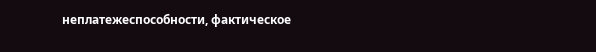неплатежеспособности, фактическое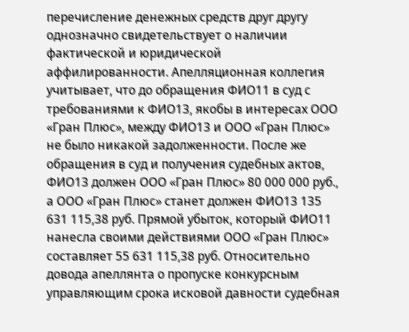перечисление денежных средств друг другу однозначно свидетельствует о наличии фактической и юридической аффилированности. Апелляционная коллегия учитывает, что до обращения ФИО11 в суд с требованиями к ФИО13, якобы в интересах ООО «Гран Плюс», между ФИО13 и ООО «Гран Плюс» не было никакой задолженности. После же обращения в суд и получения судебных актов, ФИО13 должен ООО «Гран Плюс» 80 000 000 руб., а ООО «Гран Плюс» станет должен ФИО13 135 631 115,38 руб. Прямой убыток, который ФИО11 нанесла своими действиями ООО «Гран Плюс» составляет 55 631 115,38 руб. Относительно довода апеллянта о пропуске конкурсным управляющим срока исковой давности судебная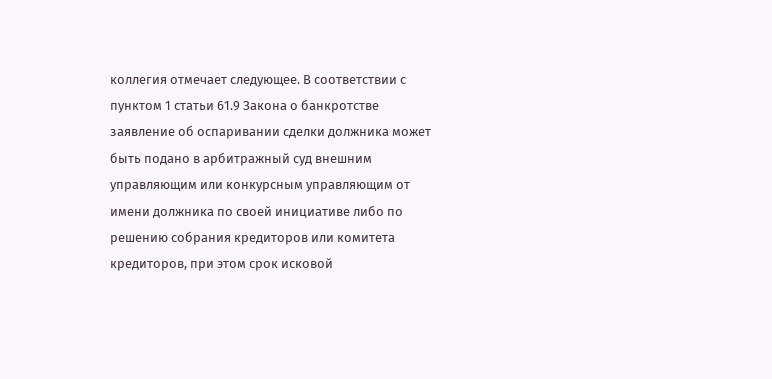коллегия отмечает следующее. В соответствии с пунктом 1 статьи 61.9 Закона о банкротстве заявление об оспаривании сделки должника может быть подано в арбитражный суд внешним управляющим или конкурсным управляющим от имени должника по своей инициативе либо по решению собрания кредиторов или комитета кредиторов, при этом срок исковой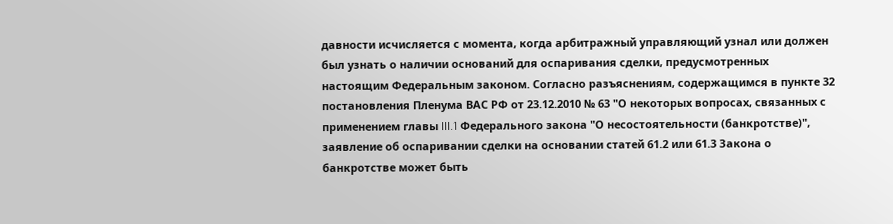давности исчисляется с момента, когда арбитражный управляющий узнал или должен был узнать о наличии оснований для оспаривания сделки, предусмотренных настоящим Федеральным законом. Согласно разъяснениям, содержащимся в пункте 32 постановления Пленума ВАС РФ от 23.12.2010 № 63 "О некоторых вопросах, связанных с применением главы III.1 Федерального закона "О несостоятельности (банкротстве)", заявление об оспаривании сделки на основании статей 61.2 или 61.3 Закона о банкротстве может быть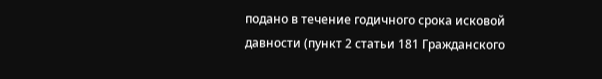подано в течение годичного срока исковой давности (пункт 2 статьи 181 Гражданского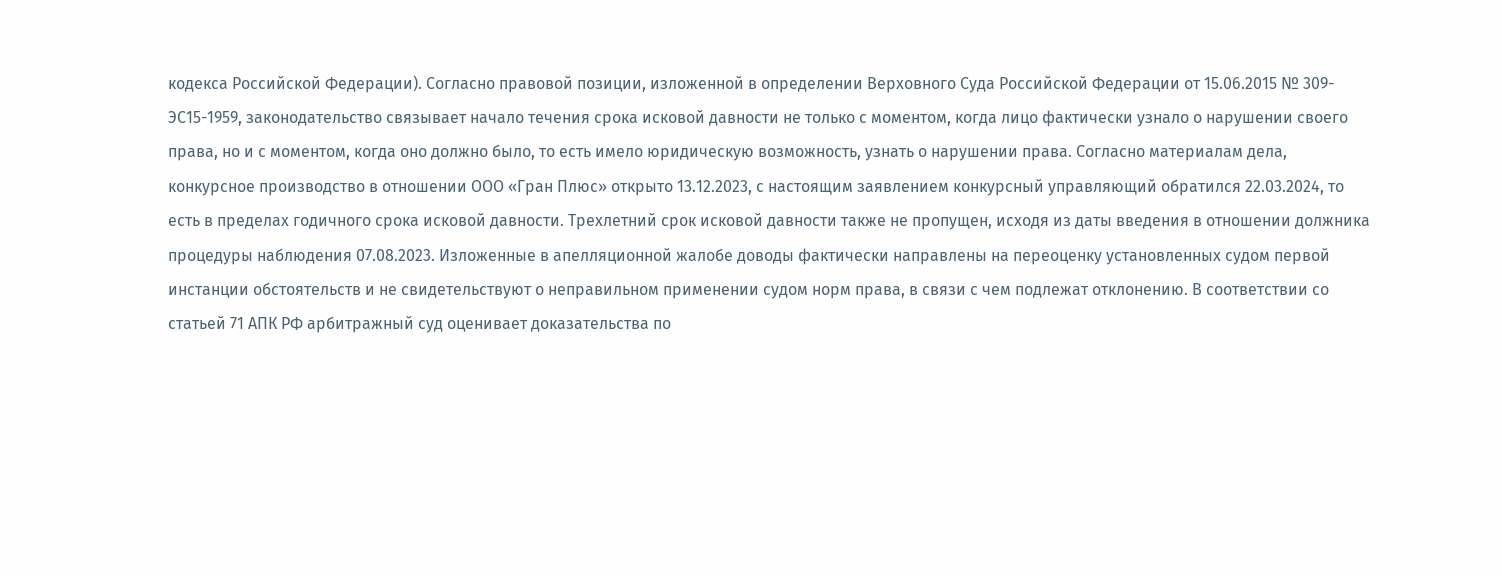кодекса Российской Федерации). Согласно правовой позиции, изложенной в определении Верховного Суда Российской Федерации от 15.06.2015 № 309-ЭС15-1959, законодательство связывает начало течения срока исковой давности не только с моментом, когда лицо фактически узнало о нарушении своего права, но и с моментом, когда оно должно было, то есть имело юридическую возможность, узнать о нарушении права. Согласно материалам дела, конкурсное производство в отношении ООО «Гран Плюс» открыто 13.12.2023, с настоящим заявлением конкурсный управляющий обратился 22.03.2024, то есть в пределах годичного срока исковой давности. Трехлетний срок исковой давности также не пропущен, исходя из даты введения в отношении должника процедуры наблюдения 07.08.2023. Изложенные в апелляционной жалобе доводы фактически направлены на переоценку установленных судом первой инстанции обстоятельств и не свидетельствуют о неправильном применении судом норм права, в связи с чем подлежат отклонению. В соответствии со статьей 71 АПК РФ арбитражный суд оценивает доказательства по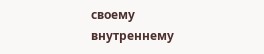своему внутреннему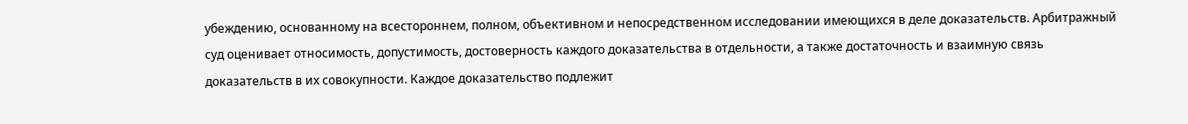убеждению, основанному на всестороннем, полном, объективном и непосредственном исследовании имеющихся в деле доказательств. Арбитражный суд оценивает относимость, допустимость, достоверность каждого доказательства в отдельности, а также достаточность и взаимную связь доказательств в их совокупности. Каждое доказательство подлежит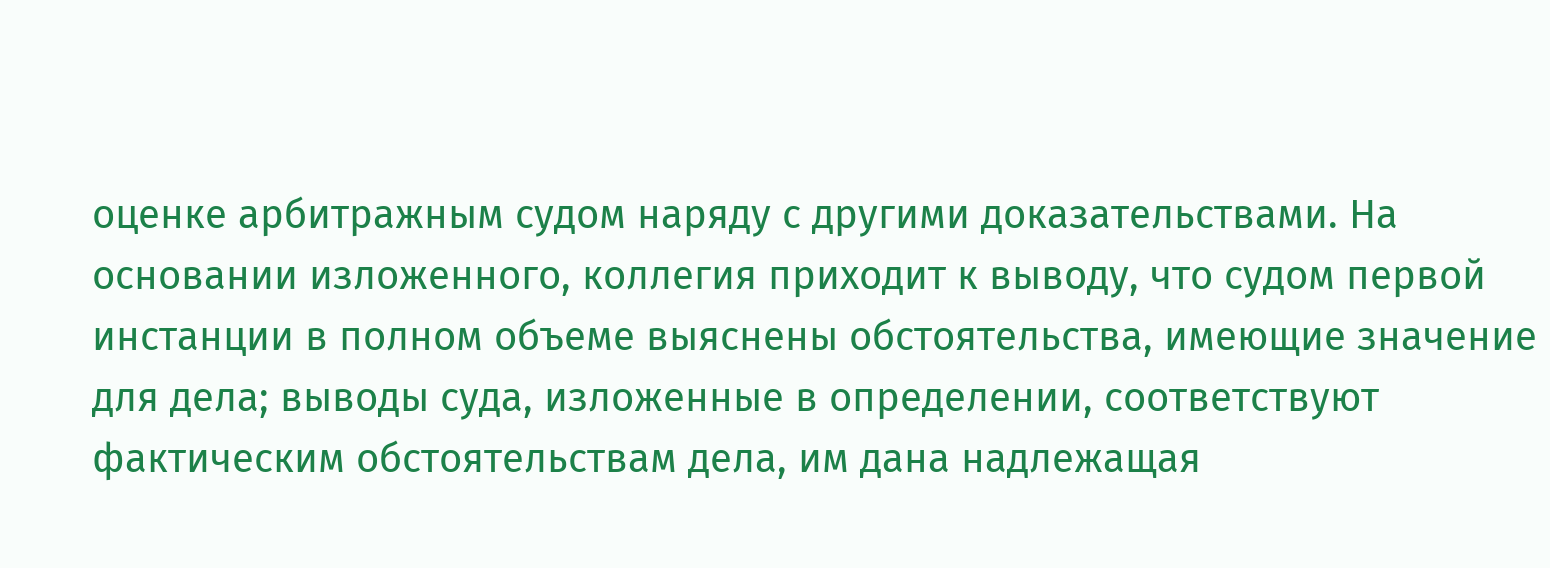оценке арбитражным судом наряду с другими доказательствами. На основании изложенного, коллегия приходит к выводу, что судом первой инстанции в полном объеме выяснены обстоятельства, имеющие значение для дела; выводы суда, изложенные в определении, соответствуют фактическим обстоятельствам дела, им дана надлежащая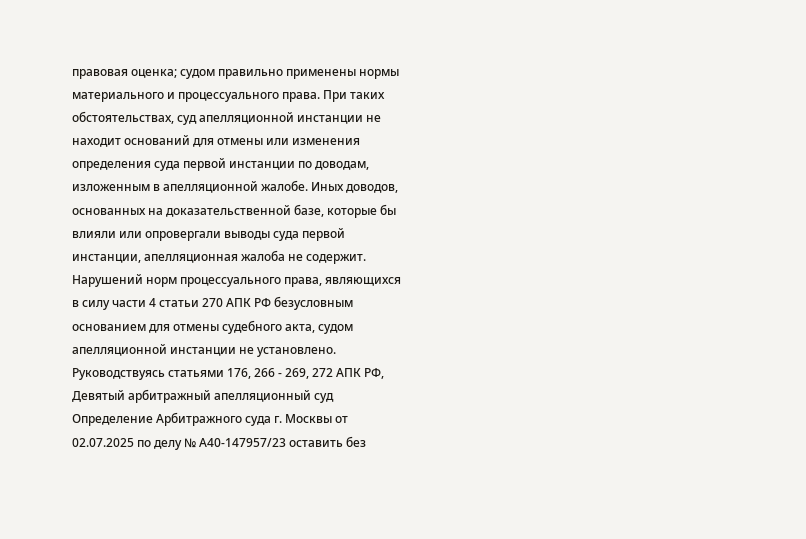правовая оценка; судом правильно применены нормы материального и процессуального права. При таких обстоятельствах, суд апелляционной инстанции не находит оснований для отмены или изменения определения суда первой инстанции по доводам, изложенным в апелляционной жалобе. Иных доводов, основанных на доказательственной базе, которые бы влияли или опровергали выводы суда первой инстанции, апелляционная жалоба не содержит. Нарушений норм процессуального права, являющихся в силу части 4 статьи 270 АПК РФ безусловным основанием для отмены судебного акта, судом апелляционной инстанции не установлено. Руководствуясь статьями 176, 266 - 269, 272 АПК РФ, Девятый арбитражный апелляционный суд Определение Арбитражного суда г. Москвы от 02.07.2025 по делу № А40-147957/23 оставить без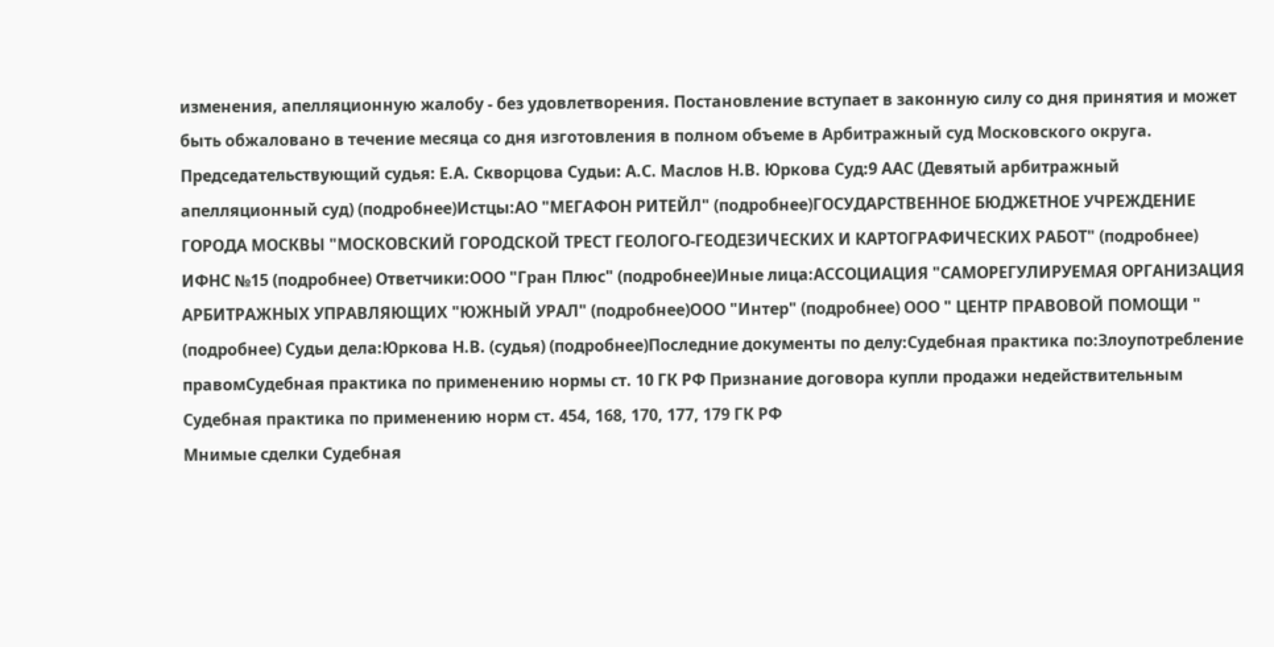изменения, апелляционную жалобу - без удовлетворения. Постановление вступает в законную силу со дня принятия и может быть обжаловано в течение месяца со дня изготовления в полном объеме в Арбитражный суд Московского округа. Председательствующий судья: Е.А. Скворцова Судьи: А.С. Маслов Н.В. Юркова Суд:9 ААС (Девятый арбитражный апелляционный суд) (подробнее)Истцы:АО "МЕГАФОН РИТЕЙЛ" (подробнее)ГОСУДАРСТВЕННОЕ БЮДЖЕТНОЕ УЧРЕЖДЕНИЕ ГОРОДА МОСКВЫ "МОСКОВСКИЙ ГОРОДСКОЙ ТРЕСТ ГЕОЛОГО-ГЕОДЕЗИЧЕСКИХ И КАРТОГРАФИЧЕСКИХ РАБОТ" (подробнее) ИФНС №15 (подробнее) Ответчики:ООО "Гран Плюс" (подробнее)Иные лица:АССОЦИАЦИЯ "САМОРЕГУЛИРУЕМАЯ ОРГАНИЗАЦИЯ АРБИТРАЖНЫХ УПРАВЛЯЮЩИХ "ЮЖНЫЙ УРАЛ" (подробнее)ООО "Интер" (подробнее) ООО " ЦЕНТР ПРАВОВОЙ ПОМОЩИ " (подробнее) Судьи дела:Юркова Н.В. (судья) (подробнее)Последние документы по делу:Судебная практика по:Злоупотребление правомСудебная практика по применению нормы ст. 10 ГК РФ Признание договора купли продажи недействительным Судебная практика по применению норм ст. 454, 168, 170, 177, 179 ГК РФ
Мнимые сделки Судебная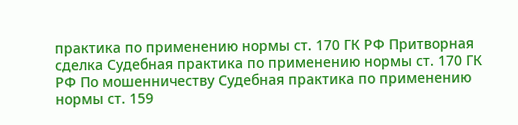практика по применению нормы ст. 170 ГК РФ Притворная сделка Судебная практика по применению нормы ст. 170 ГК РФ По мошенничеству Судебная практика по применению нормы ст. 159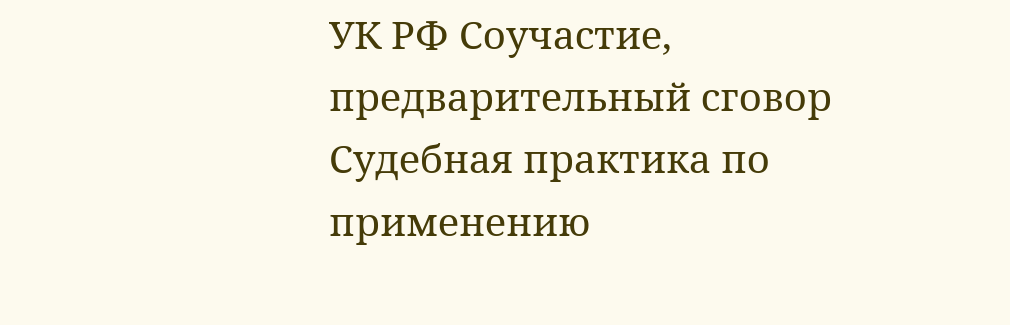УК РФ Соучастие, предварительный сговор Судебная практика по применению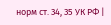норм ст. 34, 35 УК РФ |